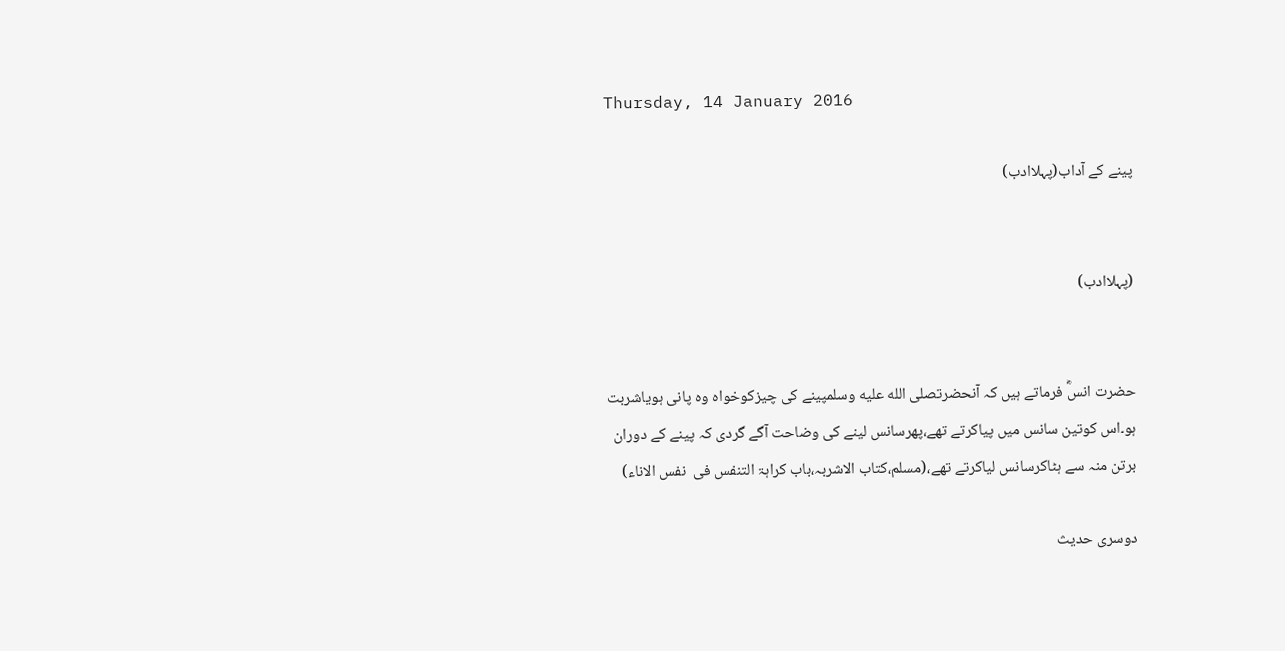Thursday, 14 January 2016

پینے کے آداب(پہلاادب)


(پہلاادب)


حضرت انسؓ فرماتے ہیں کہ آنحضرتصلى الله عليه وسلمپینے کی چیزکوخواہ وہ پانی ہویاشربت ہو۔اس کوتین سانس میں پیاکرتے تھے،پھرسانس لینے کی وضاحت آگے گردی کہ پینے کے دوران برتن منہ سے ہٹاکرسانس لیاکرتے تھے،(مسلم،کتاب الاشربہ،باب کراہۃ التنفس فی  نفس الاناء)

دوسری حدیث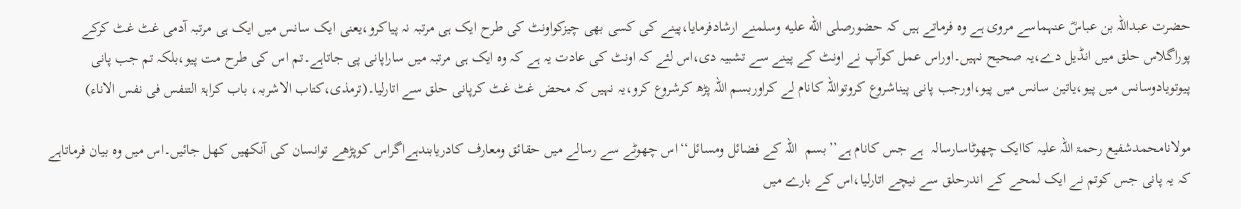حضرت عبداللہ بن عباسؓ عنہماسے مروی ہے وہ فرماتے ہیں کہ حضورصلى الله عليه وسلمنے ارشادفرمایا،پینے کی کسی بھی چیزکواونٹ کی طرح ایک ہی مرتبہ نہ پیاکرو،یعنی ایک سانس میں ایک ہی مرتبہ آدمی غٹ غٹ کرکے پوراگلاس حلق میں انڈیل دے،یہ صحیح نہیں۔اوراس عمل کوآپ نے اونٹ کے پینے سے تشبیہ دی،اس لئے کہ اونٹ کی عادت یہ ہے کہ وہ ایک ہی مرتبہ میں ساراپانی پی جاتاہے۔تم اس کی طرح مت پیو،بلکہ تم جب پانی پیوتویادوسانس میں پیو،یاتین سانس میں پیو،اورجب پانی پیناشروع کروتواللہ کانام لے کراوربسم اللہ پڑھ کرشروع کرو،یہ نہیں کہ محض غٹ غٹ کرپانی حلق سے اتارلیا۔(ترمذی،کتاب الاشربہ، باب کراہۃ التنفس فی نفس الاناء)

مولانامحمدشفیع رحمۃ اللہ علیہ کاایک چھوٹاسارسالہ  ہے جس کانام ہے’’بسم  اللہ کے فضائل ومسائل‘‘اس چھوٹے سے رسالے میں حقائق ومعارف کادریابندہےاگراس کوپڑھے توانسان کی آنکھیں کھل جائیں۔اس میں وہ بیان فرماتاہے کہ یہ پانی جس کوتم نے ایک لمحے کے اندرحلق سے نیچے اتارلیا،اس کے بارے میں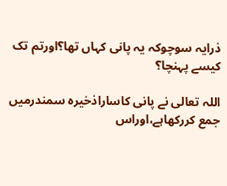ذرایہ سوچوکہ یہ پانی کہاں تھا؟اورتم تک کیسے پہنچا؟

اللہ تعالی نے پانی کاساراذخیرہ سمندرمیں جمع کررکھاہے،اوراس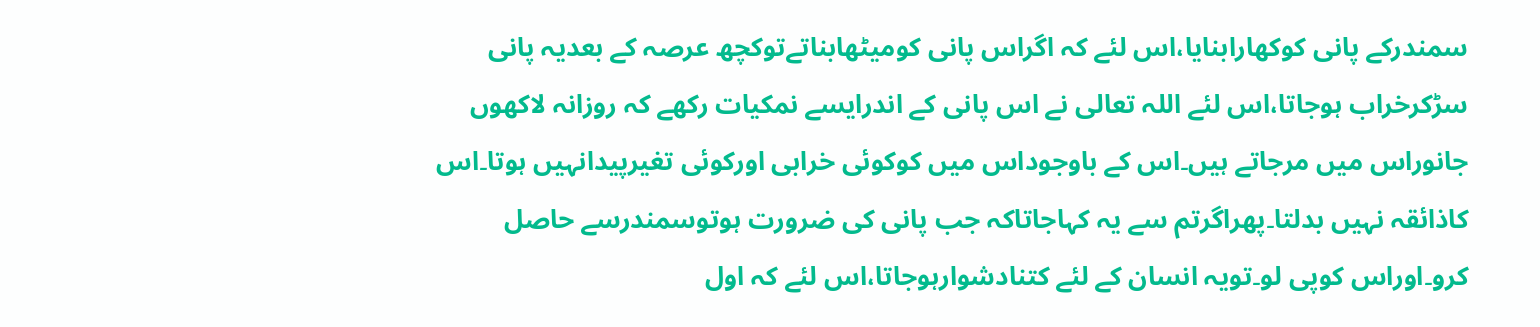سمندرکے پانی کوکھارابنایا،اس لئے کہ اگراس پانی کومیٹھابناتےتوکچھ عرصہ کے بعدیہ پانی سڑکرخراب ہوجاتا،اس لئے اللہ تعالی نے اس پانی کے اندرایسے نمکیات رکھے کہ روزانہ لاکھوں جانوراس میں مرجاتے ہیں۔اس کے باوجوداس میں کوکوئی خرابی اورکوئی تغیرپیدانہیں ہوتا۔اس کاذائقہ نہیں بدلتا۔پھراگرتم سے یہ کہاجاتاکہ جب پانی کی ضرورت ہوتوسمندرسے حاصل کرو۔اوراس کوپی لو۔تویہ انسان کے لئے کتنادشوارہوجاتا،اس لئے کہ اول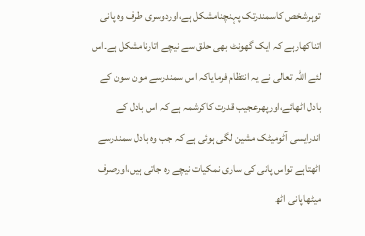توہرشخص کاسمندرتک پہنچنامشکل ہے،اوردوسری طرف وہ پانی اتناکھارہے کہ ایک گھونٹ بھی حلق سے نیچے اتارنامشکل ہے۔اس لئے اللہ تعالی نے یہ انتظام فرمایاکہ اس سمندرسے مون سون کے بادل اٹھائے،اورپھرعجیب قدرت کاکرشمہ ہے کہ اس بادل کے اندرایسی آٹومیٹک مشین لگی ہوئی ہے کہ جب وہ بادل سمندرسے اٹھتاہے تواس پانی کی ساری نمکیات نیچے رہ جاتی ہیں،اورصرف میٹھاپانی اٹھ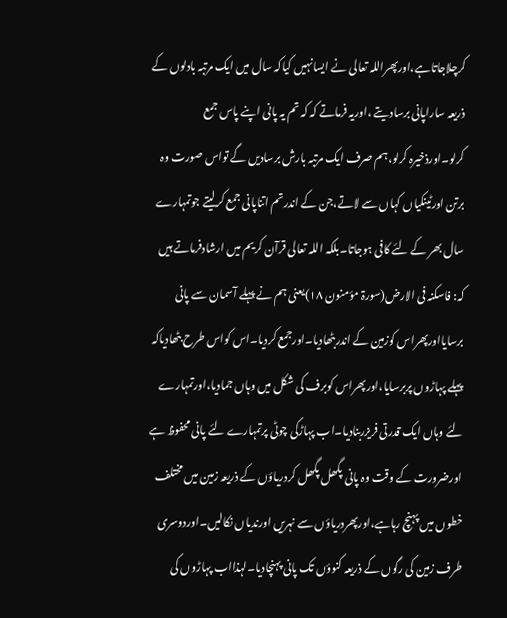کرچلاجاتاہے،اورپھراللہ تعالی نے ایسانہیں کیاکہ سال میں ایک مرتبہ بادلوں کے ذریعہ ساراپانی برسادیتے ،اوریہ فرماتے کہ کہ تم یہ پانی اپنے پاس جمع کرلو۔اورذخیرہ کرلو،ہم صرف ایک مرتبہ بارش برسادیں گے تواس صورت وہ  برتن اورٹینکیاں کہاں سے لاتے،جن کے اندرتم اتناپانی جمع کرلیتے جوتمہارے سال بھر کے لئے کافی ہوجاتا۔بلکہ اللہ تعالی قرآن کریم میں ارشادفرماتے ہیں کہ: فاسکنہ فی الارض(سورۃ مؤمنون ۱۸)یعنی ہم نے پہلے آسمان سے پانی برسایااورپھراس کوزمین کے اندربٹھادیا۔اورجمع کردیا۔اس کواس طرح بٹھادیاکہ پہلے پہاڑوں پربرسایا،اورپھراس کوبرف کی شکل میں وہاں جمادیا،اورتمہارے لئے وہاں ایک قدرتی فریزربنادیا۔اب پہاڑکی چوٹی پرتمہارے لئے پانی محفوظ ہے اورضرورت کے وقت وہ پانی پگھل پگھل کردریاؤں کے ذریعہ زمین میں مختلف خطوں میں پہنچ رہاہے،اورپھردریاؤں سے نہریں اورندیاں نکالیں۔اوردوسری طرف زمین کی رگوں کے ذریعہ کنوؤں تک پانی پہنچادیا۔لہذااب پہاڑوں کی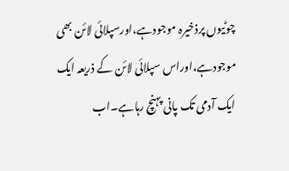چوٹیوں پرذخیرہ موجودہے،اورسپلائی لائن بھی موجودہے،اوراس سپلائی لائن کے ذریعہ ایک ایک آدمی تک پانی پہنچ رہاہے۔اب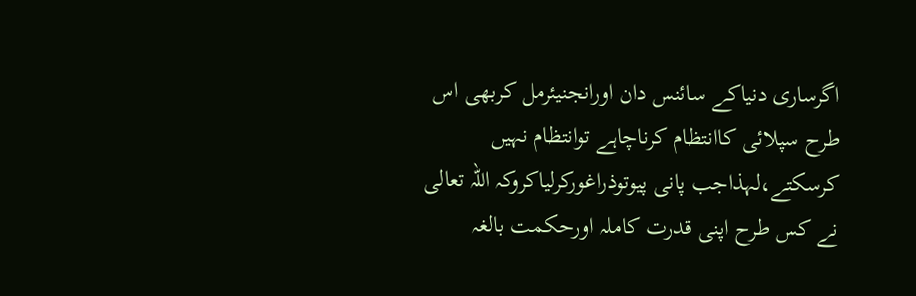اگرساری دنیاکے سائنس دان اورانجنیئرمل کربھی اس طرح سپلائی کاانتظام کرناچاہے توانتظام نہیں کرسکتے،لہذاجب پانی پیوتوذراغورکرلیاکروکہ اللہ تعالی نے کس طرح اپنی قدرت کاملہ اورحکمت بالغہ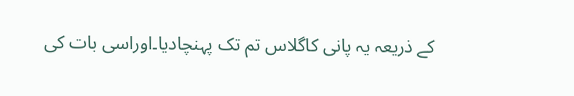کے ذریعہ یہ پانی کاگلاس تم تک پہنچادیا۔اوراسی بات کی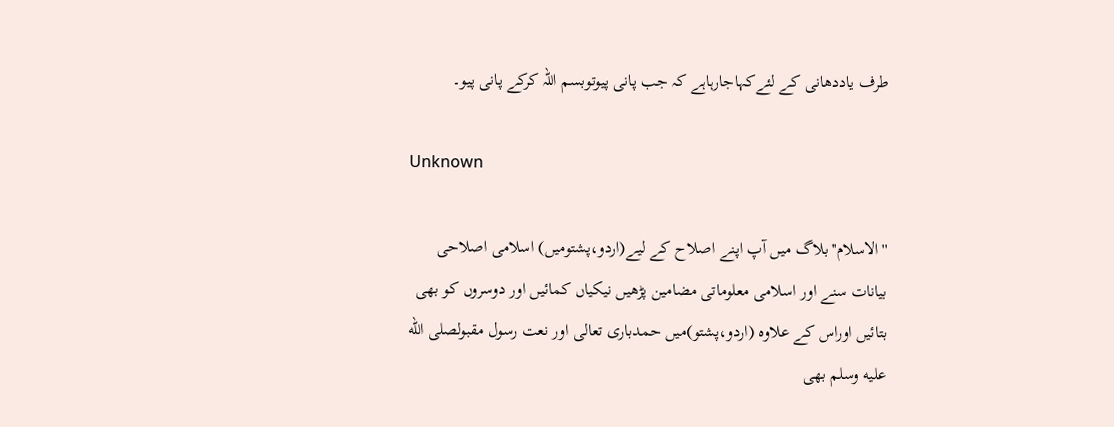طرف یاددھانی کے لئےکہاجارہاہے کہ جب پانی پیوتوبسم اللہ کرکے پانی پیو۔

Unknown

''الاسلام''بلاگ میں آپ اپنے اصلاح کے لیے(اردو،پشتومیں) اسلامی اصلاحی بیانات سنے اور اسلامی معلوماتی مضامین پڑھیں نیکیاں کمائیں اور دوسروں کو بھی بتائیں اوراس کے علاوہ (اردو،پشتو)میں حمدباری تعالی اور نعت رسول مقبولصلى الله عليه وسلم بھی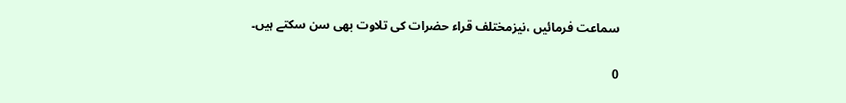سماعت فرمائیں ،نیزمختلف قراء حضرات کی تلاوت بھی سن سکتے ہیں۔

0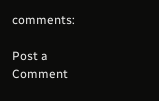comments:

Post a Comment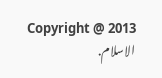Copyright @ 2013 الاسلام.